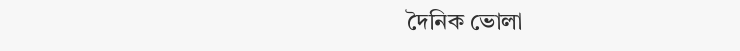দৈনিক ভোলা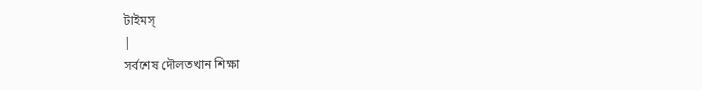টাইমস্
|
সর্বশেষ দৌলতখান শিক্ষা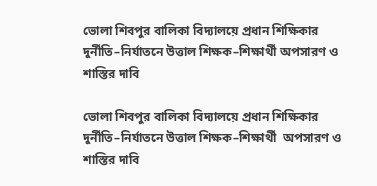ভোলা শিবপুর বালিকা বিদ্যালয়ে প্রধান শিক্ষিকার দুর্নীতি–নির্যাতনে উত্তাল শিক্ষক–শিক্ষার্থী অপসারণ ও শাস্তির দাবি

ভোলা শিবপুর বালিকা বিদ্যালয়ে প্রধান শিক্ষিকার দুর্নীতি–নির্যাতনে উত্তাল শিক্ষক–শিক্ষার্থী  অপসারণ ও শাস্তির দাবি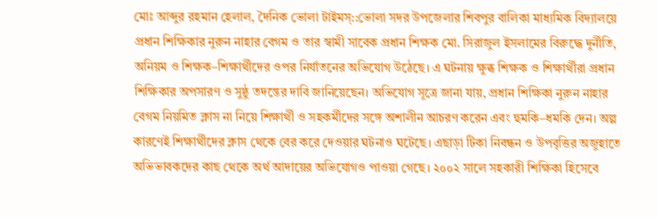মোঃ আব্দুর রহমান হেলাল, দৈনিক ভোলা টাইমস্::ভোলা সদর উপজেলার শিবপুর বালিকা মাধ্যমিক বিদ্যালয়ে প্রধান শিক্ষিকার নুরুন নাহার বেগম ও তার স্বামী সাবেক প্রধান শিক্ষক মো. সিরাজুল ইসলামের বিরুদ্ধে দুর্নীতি, অনিয়ম ও শিক্ষক–শিক্ষার্থীদের ওপর নির্যাতনের অভিযোগ উঠেছে। এ ঘটনায় ক্ষুব্ধ শিক্ষক ও শিক্ষার্থীরা প্রধান শিক্ষিকার অপসারণ ও সুষ্ঠু তদন্তের দাবি জানিয়েছেন। অভিযোগ সূত্রে জানা যায়, প্রধান শিক্ষিকা নুরুন নাহার বেগম নিয়মিত ক্লাস না নিয়ে শিক্ষার্থী ও সহকর্মীদের সঙ্গে অশালীন আচরণ করেন এবং হুমকি–ধমকি দেন। অল্প কারণেই শিক্ষার্থীদের ক্লাস থেকে বের করে দেওয়ার ঘটনাও ঘটেছে। এছাড়া টিকা নিবন্ধন ও উপবৃত্তির অজুহাতে অভিভাবকদের কাছ থেকে অর্থ আদায়ের অভিযোগও পাওয়া গেছে। ২০০২ সালে সহকারী শিক্ষিকা হিসেবে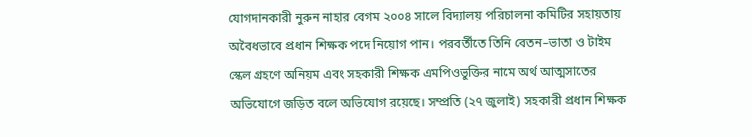যোগদানকারী নুরুন নাহার বেগম ২০০৪ সালে বিদ্যালয় পরিচালনা কমিটির সহায়তায় অবৈধভাবে প্রধান শিক্ষক পদে নিয়োগ পান। পরবর্তীতে তিনি বেতন–ভাতা ও টাইম স্কেল গ্রহণে অনিয়ম এবং সহকারী শিক্ষক এমপিওভুক্তির নামে অর্থ আত্মসাতের অভিযোগে জড়িত বলে অভিযোগ রয়েছে। সম্প্রতি (২৭ জুলাই) সহকারী প্রধান শিক্ষক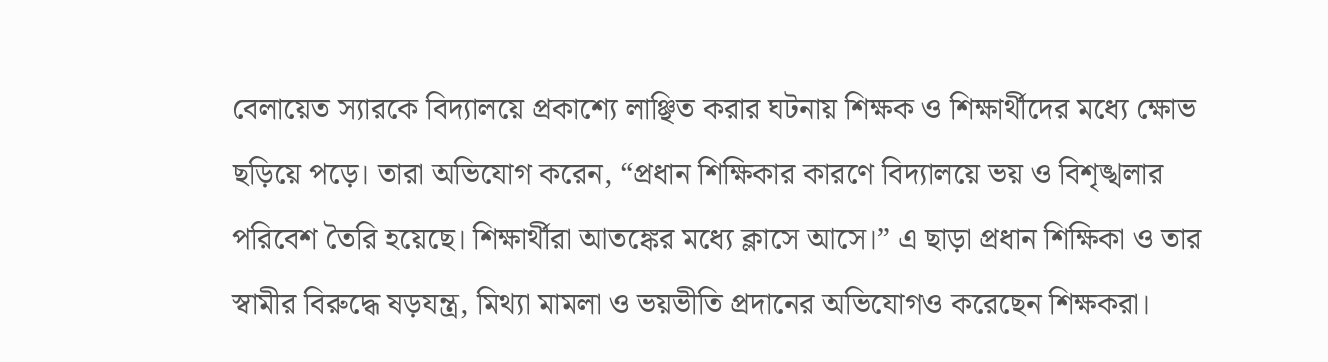বেলায়েত স্যারকে বিদ্যালয়ে প্রকাশ্যে লাঞ্ছিত করার ঘটনায় শিক্ষক ও শিক্ষার্থীদের মধ্যে ক্ষোভ ছড়িয়ে পড়ে। তারা অভিযোগ করেন, “প্রধান শিক্ষিকার কারণে বিদ্যালয়ে ভয় ও বিশৃঙ্খলার পরিবেশ তৈরি হয়েছে। শিক্ষার্থীরা আতঙ্কের মধ্যে ক্লাসে আসে।” এ ছাড়া প্রধান শিক্ষিকা ও তার স্বামীর বিরুদ্ধে ষড়যন্ত্র, মিথ্যা মামলা ও ভয়ভীতি প্রদানের অভিযোগও করেছেন শিক্ষকরা।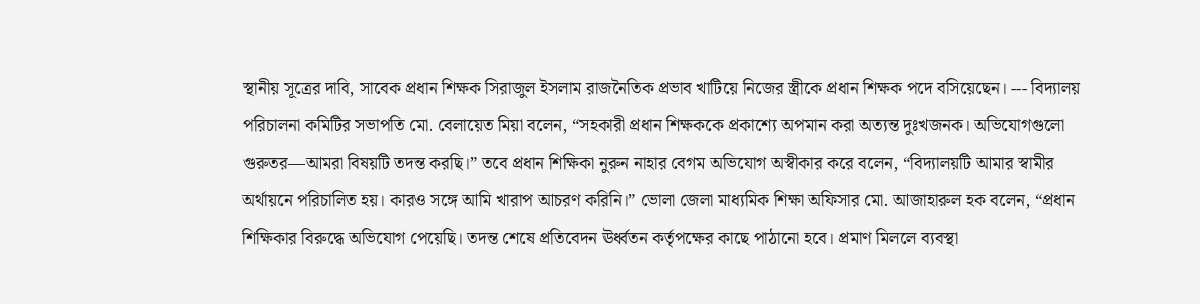স্থানীয় সূত্রের দাবি, সাবেক প্রধান শিক্ষক সিরাজুল ইসলাম রাজনৈতিক প্রভাব খাটিয়ে নিজের স্ত্রীকে প্রধান শিক্ষক পদে বসিয়েছেন। --- বিদ্যালয় পরিচালনা কমিটির সভাপতি মো. বেলায়েত মিয়া বলেন, “সহকারী প্রধান শিক্ষককে প্রকাশ্যে অপমান করা অত্যন্ত দুঃখজনক। অভিযোগগুলো গুরুতর—আমরা বিষয়টি তদন্ত করছি।” তবে প্রধান শিক্ষিকা নুরুন নাহার বেগম অভিযোগ অস্বীকার করে বলেন, “বিদ্যালয়টি আমার স্বামীর অর্থায়নে পরিচালিত হয়। কারও সঙ্গে আমি খারাপ আচরণ করিনি।” ভোলা জেলা মাধ্যমিক শিক্ষা অফিসার মো. আজাহারুল হক বলেন, “প্রধান শিক্ষিকার বিরুদ্ধে অভিযোগ পেয়েছি। তদন্ত শেষে প্রতিবেদন ঊর্ধ্বতন কর্তৃপক্ষের কাছে পাঠানো হবে। প্রমাণ মিললে ব্যবস্থা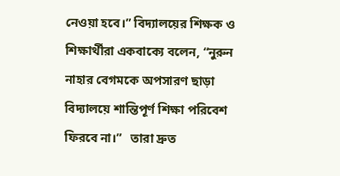নেওয়া হবে।” বিদ্যালয়ের শিক্ষক ও শিক্ষার্থীরা একবাক্যে বলেন, “নুরুন নাহার বেগমকে অপসারণ ছাড়া বিদ্যালয়ে শান্তিপূর্ণ শিক্ষা পরিবেশ ফিরবে না।”   তারা দ্রুত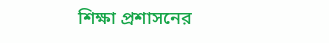শিক্ষা প্রশাসনের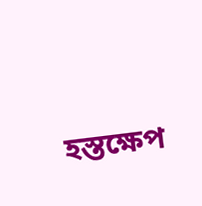হস্তক্ষেপ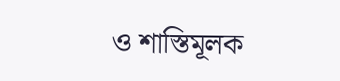ও শাস্তিমূলক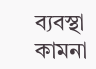ব্যবস্থা কামনা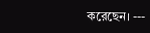করেছেন। ---